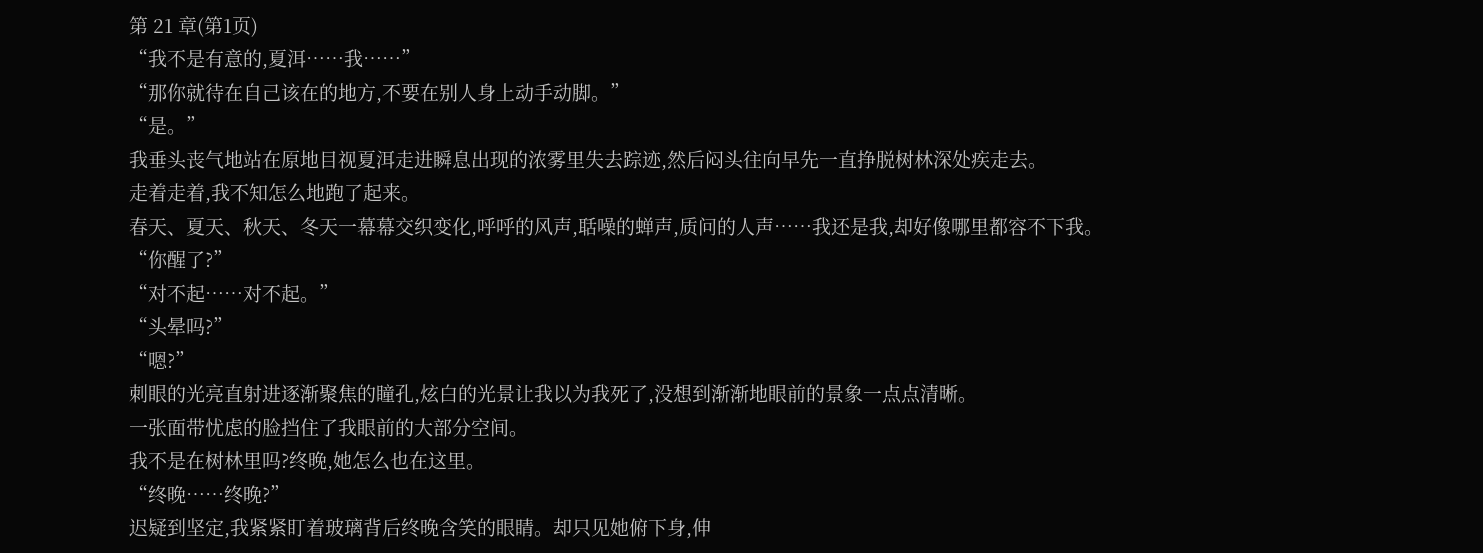第 21 章(第1页)
“我不是有意的,夏洱……我……”
“那你就待在自己该在的地方,不要在别人身上动手动脚。”
“是。”
我垂头丧气地站在原地目视夏洱走进瞬息出现的浓雾里失去踪迹,然后闷头往向早先一直挣脱树林深处疾走去。
走着走着,我不知怎么地跑了起来。
春天、夏天、秋天、冬天一幕幕交织变化,呼呼的风声,聒噪的蝉声,质问的人声……我还是我,却好像哪里都容不下我。
“你醒了?”
“对不起……对不起。”
“头晕吗?”
“嗯?”
刺眼的光亮直射进逐渐聚焦的瞳孔,炫白的光景让我以为我死了,没想到渐渐地眼前的景象一点点清晰。
一张面带忧虑的脸挡住了我眼前的大部分空间。
我不是在树林里吗?终晚,她怎么也在这里。
“终晚……终晚?”
迟疑到坚定,我紧紧盯着玻璃背后终晚含笑的眼睛。却只见她俯下身,伸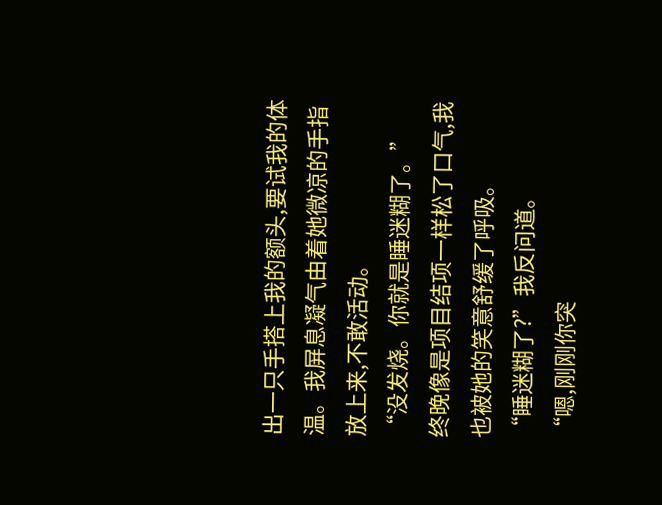出一只手搭上我的额头,要试我的体温。我屏息凝气由着她微凉的手指放上来,不敢活动。
“没发烧。你就是睡迷糊了。”
终晚像是项目结项一样松了口气,我也被她的笑意舒缓了呼吸。
“睡迷糊了?”我反问道。
“嗯,刚刚你突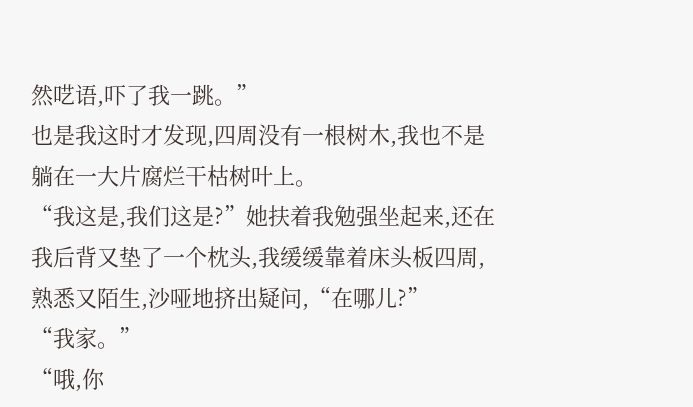然呓语,吓了我一跳。”
也是我这时才发现,四周没有一根树木,我也不是躺在一大片腐烂干枯树叶上。
“我这是,我们这是?”她扶着我勉强坐起来,还在我后背又垫了一个枕头,我缓缓靠着床头板四周,熟悉又陌生,沙哑地挤出疑问,“在哪儿?”
“我家。”
“哦,你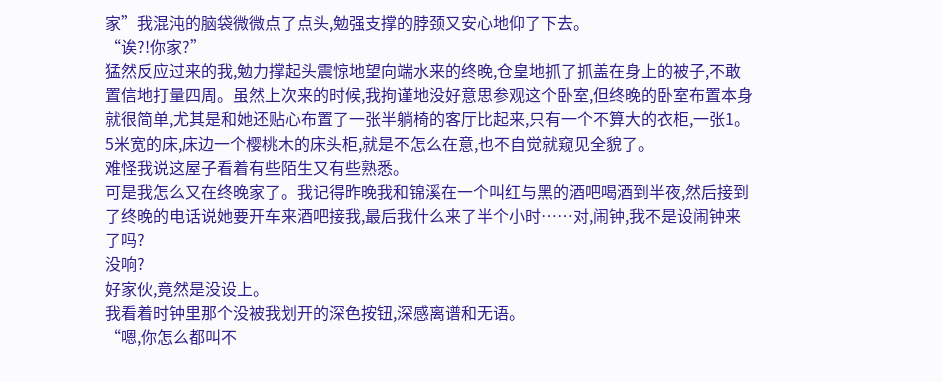家”我混沌的脑袋微微点了点头,勉强支撑的脖颈又安心地仰了下去。
“诶?!你家?”
猛然反应过来的我,勉力撑起头震惊地望向端水来的终晚,仓皇地抓了抓盖在身上的被子,不敢置信地打量四周。虽然上次来的时候,我拘谨地没好意思参观这个卧室,但终晚的卧室布置本身就很简单,尤其是和她还贴心布置了一张半躺椅的客厅比起来,只有一个不算大的衣柜,一张1。5米宽的床,床边一个樱桃木的床头柜,就是不怎么在意,也不自觉就窥见全貌了。
难怪我说这屋子看着有些陌生又有些熟悉。
可是我怎么又在终晚家了。我记得昨晚我和锦溪在一个叫红与黑的酒吧喝酒到半夜,然后接到了终晚的电话说她要开车来酒吧接我,最后我什么来了半个小时……对,闹钟,我不是设闹钟来了吗?
没响?
好家伙,竟然是没设上。
我看着时钟里那个没被我划开的深色按钮,深感离谱和无语。
“嗯,你怎么都叫不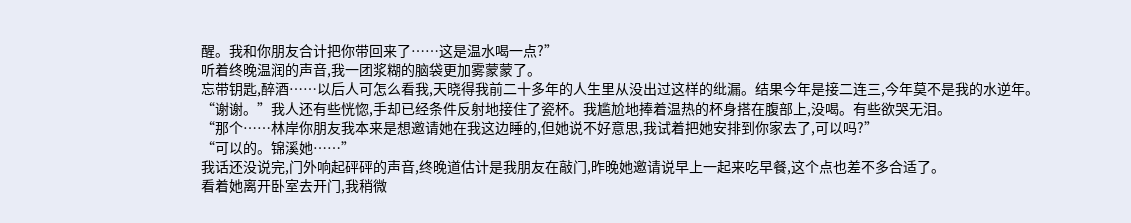醒。我和你朋友合计把你带回来了……这是温水喝一点?”
听着终晚温润的声音,我一团浆糊的脑袋更加雾蒙蒙了。
忘带钥匙,醉酒……以后人可怎么看我,天晓得我前二十多年的人生里从没出过这样的纰漏。结果今年是接二连三,今年莫不是我的水逆年。
“谢谢。”我人还有些恍惚,手却已经条件反射地接住了瓷杯。我尴尬地捧着温热的杯身搭在腹部上,没喝。有些欲哭无泪。
“那个……林岸你朋友我本来是想邀请她在我这边睡的,但她说不好意思,我试着把她安排到你家去了,可以吗?”
“可以的。锦溪她……”
我话还没说完,门外响起砰砰的声音,终晚道估计是我朋友在敲门,昨晚她邀请说早上一起来吃早餐,这个点也差不多合适了。
看着她离开卧室去开门,我稍微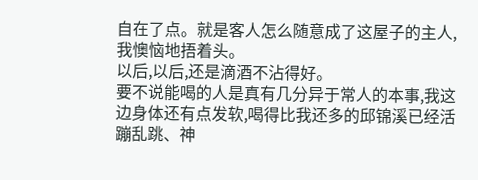自在了点。就是客人怎么随意成了这屋子的主人,我懊恼地捂着头。
以后,以后,还是滴酒不沾得好。
要不说能喝的人是真有几分异于常人的本事,我这边身体还有点发软,喝得比我还多的邱锦溪已经活蹦乱跳、神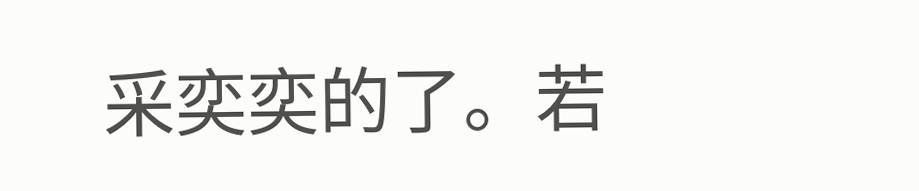采奕奕的了。若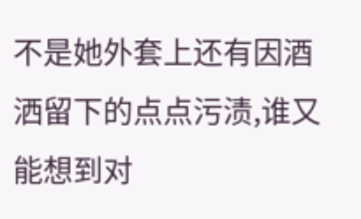不是她外套上还有因酒洒留下的点点污渍,谁又能想到对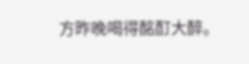方昨晚喝得酩酊大醉。